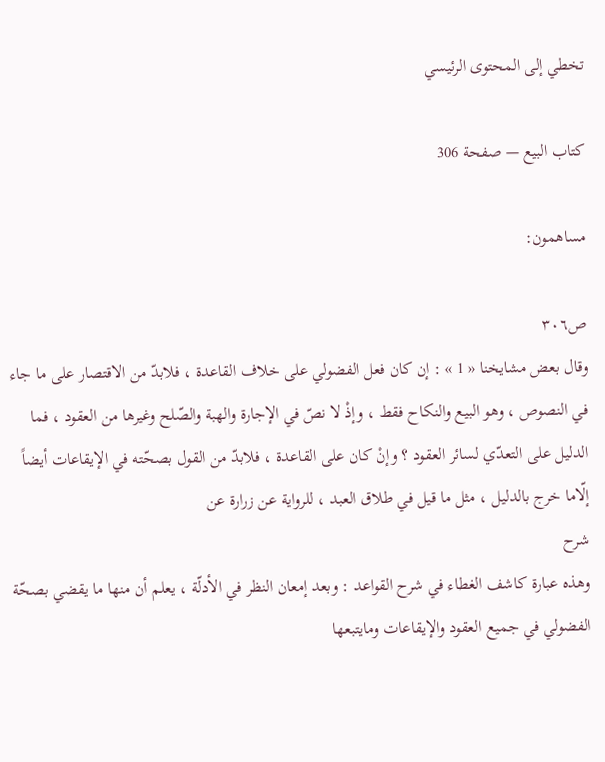تخطي إلى المحتوى الرئيسي

كتاب البيع — صفحة 306

مساهمون:

ص٣٠٦
وقال بعض مشايخنا « 1 » : إن كان فعل الفضولي على خلاف القاعدة ، فلابدّ من الاقتصار على ما جاء في النصوص ، وهو البيع والنكاح فقط ، وإذْ لا نصّ في الإجارة والهبة والصّلح وغيرها من العقود ، فما الدليل على التعدّي لسائر العقود ؟ وإنْ كان على القاعدة ، فلابدّ من القول بصحّته في الإيقاعات أيضاً إلّاما خرج بالدليل ، مثل ما قيل في طلاق العبد ، للرواية عن زرارة عن
شرح
وهذه عبارة كاشف الغطاء في شرح القواعد : وبعد إمعان النظر في الأدلّة ، يعلم أن منها ما يقضي بصحّة الفضولي في جميع العقود والإيقاعات ومايتبعها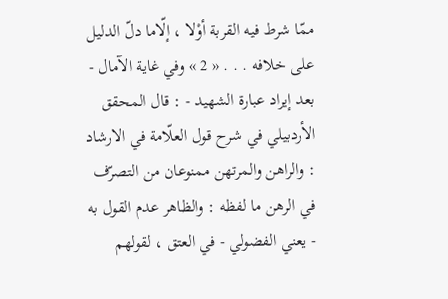ممّا شرط فيه القربة أوْلا ، إلّاما دلّ الدليل على خلافه . . . « 2 » وفي غاية الآمال - بعد إيراد عبارة الشهيد - : قال المحقق الأردبيلي في شرح قول العلّامة في الارشاد : والراهن والمرتهن ممنوعان من التصرّف في الرهن ما لفظه : والظاهر عدم القول به - يعني الفضولي - في العتق ، لقولهم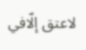لاعتق إلّافي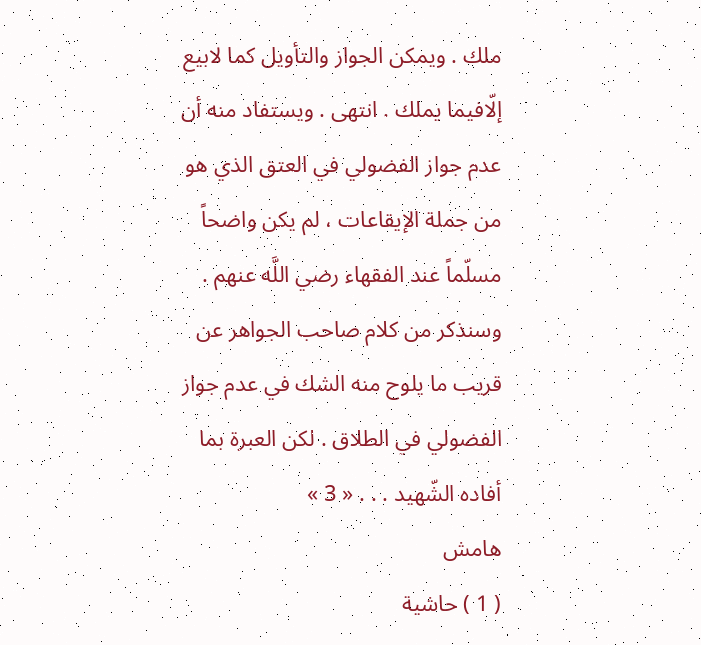ملك . ويمكن الجواز والتأويل كما لابيع إلّافيما يملك . انتهى . ويستفاد منه أن عدم جواز الفضولي في العتق الذي هو من جملة الإيقاعات ، لم يكن واضحاً مسلّماً عند الفقهاء رضي اللَّه عنهم . وسنذكر من كلام صاحب الجواهر عن قريب ما يلوح منه الشك في عدم جواز الفضولي في الطلاق . لكن العبرة بما أفاده الشّهيد . . . « 3 »
هامش
( 1 ) حاشية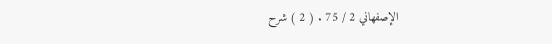الإصفهاني 2 / 75 . ( 2 ) شرح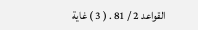القواعد 2 / 81 . ( 3 ) غاية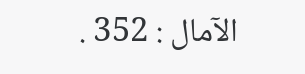الآمال : 352 .